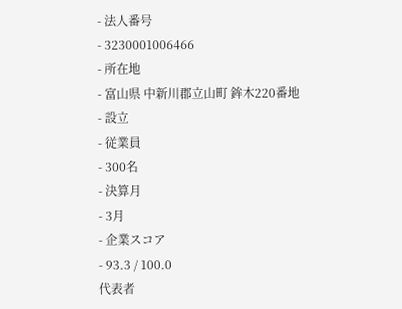- 法人番号
- 3230001006466
- 所在地
- 富山県 中新川郡立山町 鉾木220番地
- 設立
- 従業員
- 300名
- 決算月
- 3月
- 企業スコア
- 93.3 / 100.0
代表者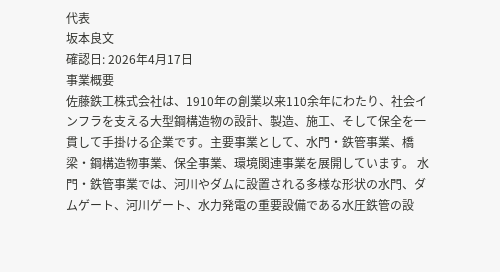代表
坂本良文
確認日: 2026年4月17日
事業概要
佐藤鉄工株式会社は、1910年の創業以来110余年にわたり、社会インフラを支える大型鋼構造物の設計、製造、施工、そして保全を一貫して手掛ける企業です。主要事業として、水門・鉄管事業、橋梁・鋼構造物事業、保全事業、環境関連事業を展開しています。 水門・鉄管事業では、河川やダムに設置される多様な形状の水門、ダムゲート、河川ゲート、水力発電の重要設備である水圧鉄管の設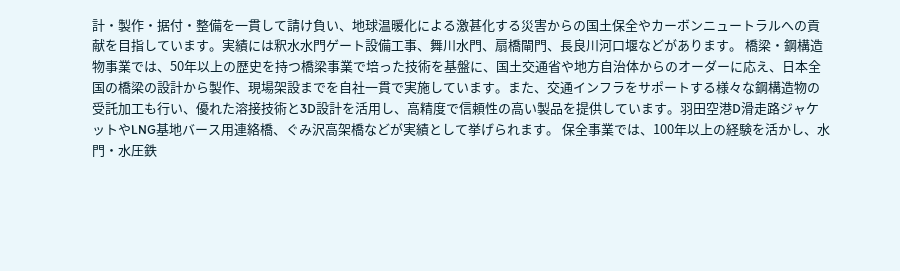計・製作・据付・整備を一貫して請け負い、地球温暖化による激甚化する災害からの国土保全やカーボンニュートラルへの貢献を目指しています。実績には釈水水門ゲート設備工事、舞川水門、扇橋閘門、長良川河口堰などがあります。 橋梁・鋼構造物事業では、50年以上の歴史を持つ橋梁事業で培った技術を基盤に、国土交通省や地方自治体からのオーダーに応え、日本全国の橋梁の設計から製作、現場架設までを自社一貫で実施しています。また、交通インフラをサポートする様々な鋼構造物の受託加工も行い、優れた溶接技術と3D設計を活用し、高精度で信頼性の高い製品を提供しています。羽田空港D滑走路ジャケットやLNG基地バース用連絡橋、ぐみ沢高架橋などが実績として挙げられます。 保全事業では、100年以上の経験を活かし、水門・水圧鉄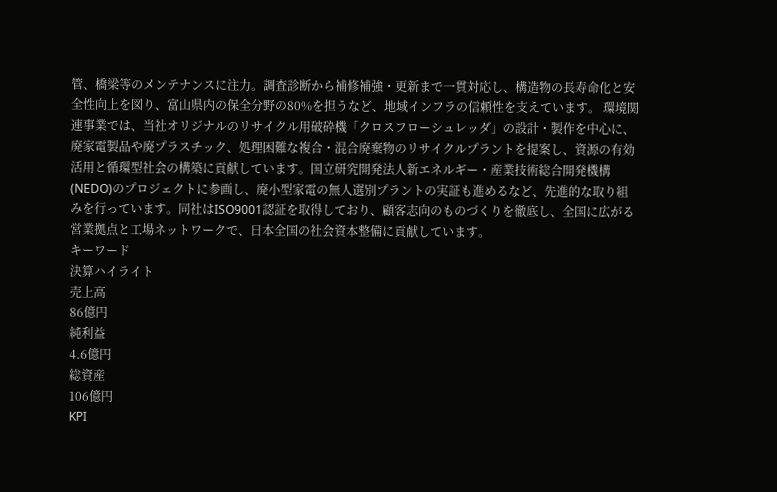管、橋梁等のメンテナンスに注力。調査診断から補修補強・更新まで一貫対応し、構造物の長寿命化と安全性向上を図り、富山県内の保全分野の80%を担うなど、地域インフラの信頼性を支えています。 環境関連事業では、当社オリジナルのリサイクル用破砕機「クロスフローシュレッダ」の設計・製作を中心に、廃家電製品や廃プラスチック、処理困難な複合・混合廃棄物のリサイクルプラントを提案し、資源の有効活用と循環型社会の構築に貢献しています。国立研究開発法人新エネルギー・産業技術総合開発機構(NEDO)のプロジェクトに参画し、廃小型家電の無人選別プラントの実証も進めるなど、先進的な取り組みを行っています。同社はISO9001認証を取得しており、顧客志向のものづくりを徹底し、全国に広がる営業拠点と工場ネットワークで、日本全国の社会資本整備に貢献しています。
キーワード
決算ハイライト
売上高
86億円
純利益
4.6億円
総資産
106億円
KPI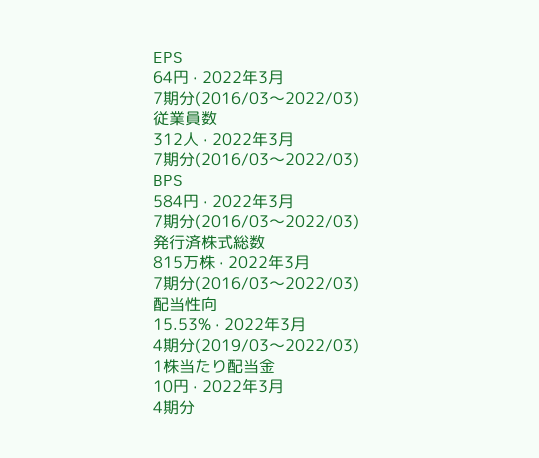EPS
64円 · 2022年3月
7期分(2016/03〜2022/03)
従業員数
312人 · 2022年3月
7期分(2016/03〜2022/03)
BPS
584円 · 2022年3月
7期分(2016/03〜2022/03)
発行済株式総数
815万株 · 2022年3月
7期分(2016/03〜2022/03)
配当性向
15.53% · 2022年3月
4期分(2019/03〜2022/03)
1株当たり配当金
10円 · 2022年3月
4期分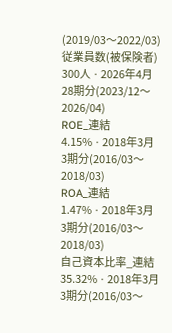(2019/03〜2022/03)
従業員数(被保険者)
300人 · 2026年4月
28期分(2023/12〜2026/04)
ROE_連結
4.15% · 2018年3月
3期分(2016/03〜2018/03)
ROA_連結
1.47% · 2018年3月
3期分(2016/03〜2018/03)
自己資本比率_連結
35.32% · 2018年3月
3期分(2016/03〜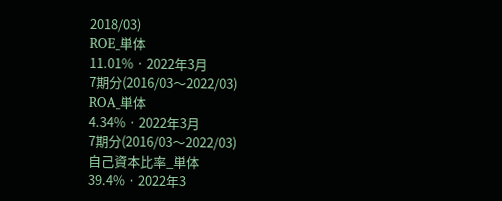2018/03)
ROE_単体
11.01% · 2022年3月
7期分(2016/03〜2022/03)
ROA_単体
4.34% · 2022年3月
7期分(2016/03〜2022/03)
自己資本比率_単体
39.4% · 2022年3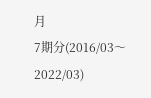月
7期分(2016/03〜2022/03)